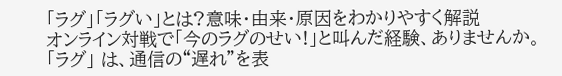「ラグ」「ラグい」とは?意味・由来・原因をわかりやすく解説
オンライン対戦で「今のラグのせい!」と叫んだ経験、ありませんか。「ラグ」 は、通信の“遅れ”を表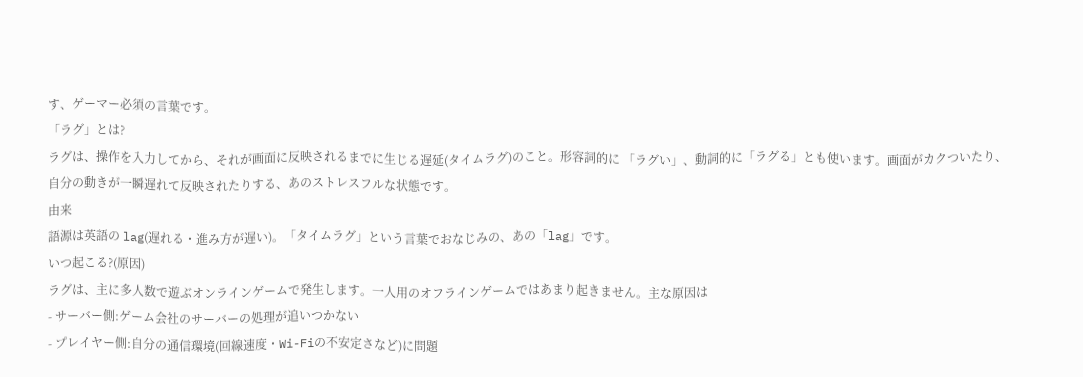す、ゲーマー必須の言葉です。
「ラグ」とは?
ラグは、操作を入力してから、それが画面に反映されるまでに生じる遅延(タイムラグ)のこと。形容詞的に 「ラグい」、動詞的に「ラグる」とも使います。画面がカクついたり、自分の動きが一瞬遅れて反映されたりする、あのストレスフルな状態です。
由来
語源は英語の lag(遅れる・進み方が遅い)。「タイムラグ」という言葉でおなじみの、あの「lag」です。
いつ起こる?(原因)
ラグは、主に多人数で遊ぶオンラインゲームで発生します。一人用のオフラインゲームではあまり起きません。主な原因は
- サーバー側:ゲーム会社のサーバーの処理が追いつかない
- プレイヤー側:自分の通信環境(回線速度・Wi-Fiの不安定さなど)に問題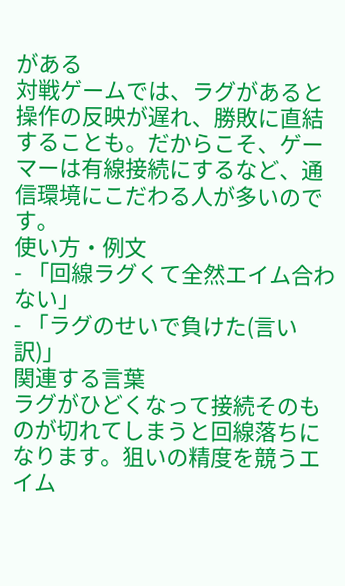がある
対戦ゲームでは、ラグがあると操作の反映が遅れ、勝敗に直結することも。だからこそ、ゲーマーは有線接続にするなど、通信環境にこだわる人が多いのです。
使い方・例文
- 「回線ラグくて全然エイム合わない」
- 「ラグのせいで負けた(言い訳)」
関連する言葉
ラグがひどくなって接続そのものが切れてしまうと回線落ちになります。狙いの精度を競うエイム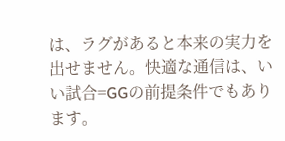は、ラグがあると本来の実力を出せません。快適な通信は、いい試合=GGの前提条件でもあります。